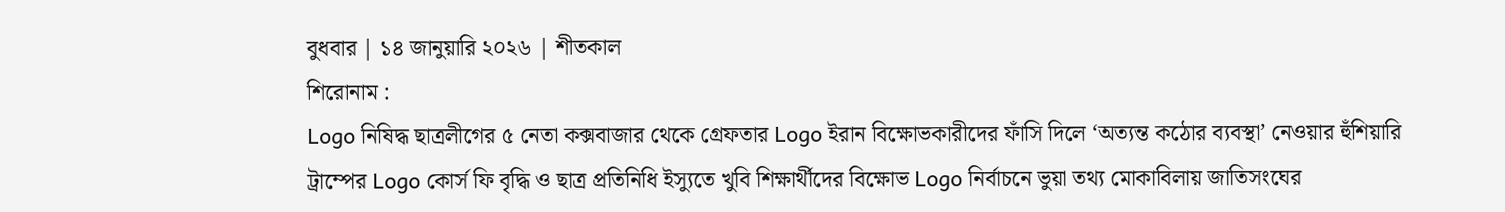বুধবার | ১৪ জানুয়ারি ২০২৬ | শীতকাল
শিরোনাম :
Logo নিষিদ্ধ ছাত্রলীগের ৫ নেতা কক্সবাজার থেকে গ্রেফতার Logo ইরান বিক্ষোভকারীদের ফাঁসি দিলে ‘অত্যন্ত কঠোর ব্যবস্থা’ নেওয়ার হুঁশিয়ারি ট্রাম্পের Logo কোর্স ফি বৃদ্ধি ও ছাত্র প্রতিনিধি ইস্যুতে খুবি শিক্ষার্থীদের বিক্ষোভ Logo নির্বাচনে ভুয়া তথ্য মোকাবিলায় জাতিসংঘের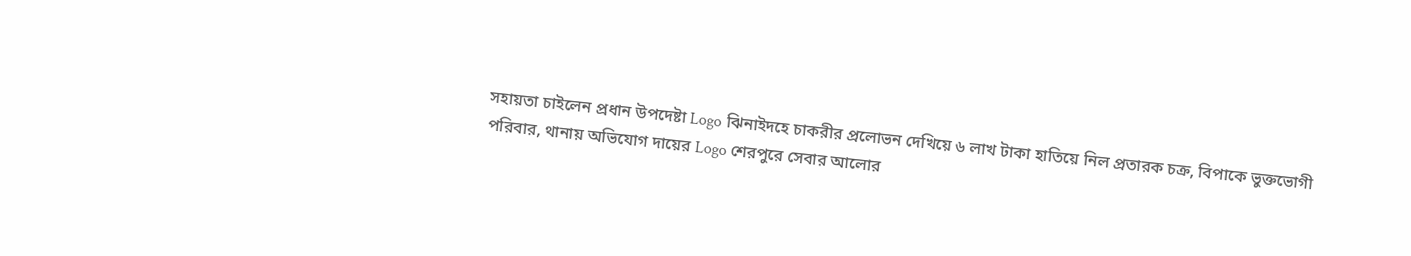সহায়তা চাইলেন প্রধান উপদেষ্টা Logo ঝিনাইদহে চাকরীর প্রলোভন দেখিয়ে ৬ লাখ টাকা হাতিয়ে নিল প্রতারক চক্র, বিপাকে ভুক্তভোগী পরিবার, থানায় অভিযোগ দায়ের Logo শেরপুরে সেবার আলোর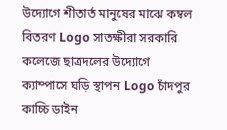উদ্যোগে শীতার্ত মানুষের মাঝে কম্বল বিতরণ Logo সাতক্ষীরা সরকারি কলেজে ছাত্রদলের উদ্যোগে ক্যাম্পাসে ঘড়ি স্থাপন Logo চাঁদপুর কাচ্চি ডাইন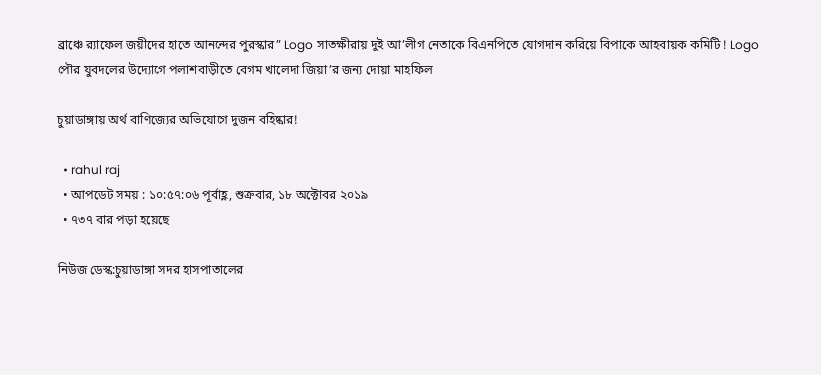ব্রাঞ্চে র‌্যাফেল জয়ীদের হাতে আনন্দের পুরস্কার” Logo সাতক্ষীরায় দুই আ’লীগ নেতাকে বিএনপিতে যোগদান করিয়ে বিপাকে আহবায়ক কমিটি ! Logo পৌর যুবদলের উদ্যোগে পলাশবাড়ীতে বেগম খালেদা জিয়া’র জন্য দোয়া মাহফিল

চুয়াডাঙ্গায় অর্থ বাণিজ্যের অভিযোগে দুজন বহিষ্কার!

  • rahul raj
  • আপডেট সময় : ১০:৫৭:০৬ পূর্বাহ্ণ, শুক্রবার, ১৮ অক্টোবর ২০১৯
  • ৭৩৭ বার পড়া হয়েছে

নিউজ ডেস্ক:চুয়াডাঙ্গা সদর হাসপাতালের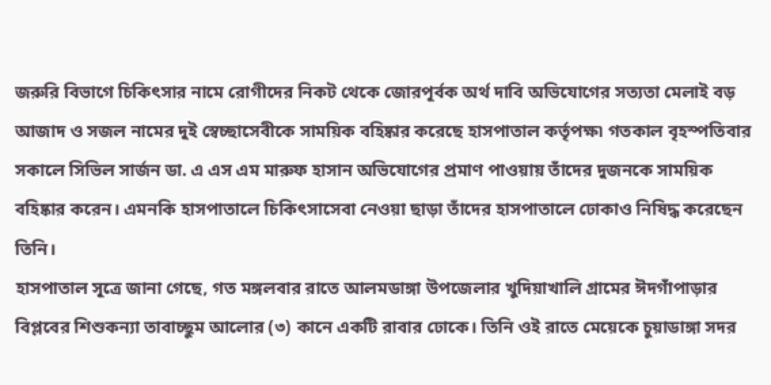জরুরি বিভাগে চিকিৎসার নামে রোগীদের নিকট থেকে জোরপূর্বক অর্থ দাবি অভিযোগের সত্যতা মেলাই বড় আজাদ ও সজল নামের দুই স্বেচ্ছাসেবীকে সাময়িক বহিষ্কার করেছে হাসপাতাল কর্তৃপক্ষ৷ গতকাল বৃহস্পতিবার সকালে সিভিল সার্জন ডা. এ এস এম মারুফ হাসান অভিযোগের প্রমাণ পাওয়ায় তাঁদের দুজনকে সাময়িক বহিষ্কার করেন। এমনকি হাসপাতালে চিকিৎসাসেবা নেওয়া ছাড়া তাঁদের হাসপাতালে ঢোকাও নিষিদ্ধ করেছেন তিনি।
হাসপাতাল সূত্রে জানা গেছে, গত মঙ্গলবার রাতে আলমডাঙ্গা উপজেলার খুদিয়াখালি গ্রামের ঈদগাঁপাড়ার বিপ্লবের শিশুকন্যা তাবাচ্ছুম আলোর (৩) কানে একটি রাবার ঢোকে। তিনি ওই রাতে মেয়েকে চুয়াডাঙ্গা সদর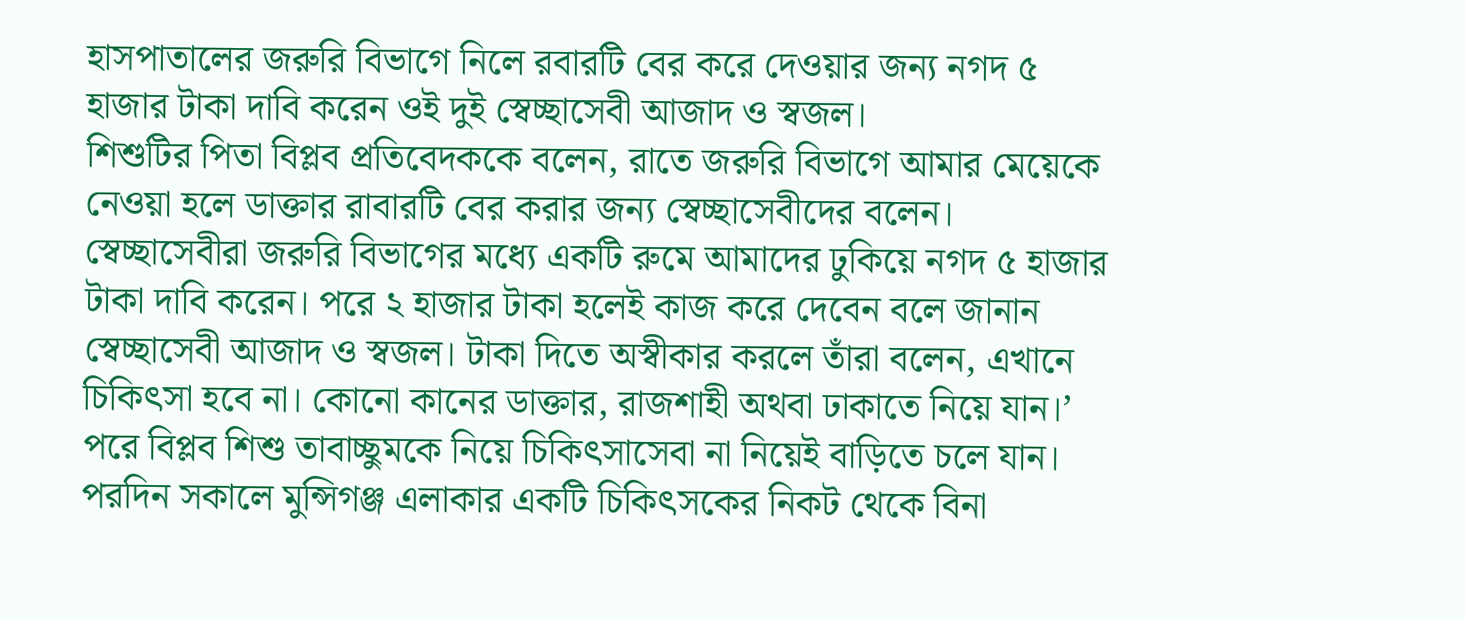হাসপাতালের জরুরি বিভাগে নিলে রবারটি বের করে দেওয়ার জন্য নগদ ৫ হাজার টাকা দাবি করেন ওই দুই স্বেচ্ছাসেবী আজাদ ও স্বজল।
শিশুটির পিতা বিপ্লব প্রতিবেদককে বলেন, রাতে জরুরি বিভাগে আমার মেয়েকে নেওয়া হলে ডাক্তার রাবারটি বের করার জন্য স্বেচ্ছাসেবীদের বলেন। স্বেচ্ছাসেবীরা জরুরি বিভাগের মধ্যে একটি রুমে আমাদের ঢুকিয়ে নগদ ৫ হাজার টাকা দাবি করেন। পরে ২ হাজার টাকা হলেই কাজ করে দেবেন বলে জানান স্বেচ্ছাসেবী আজাদ ও স্বজল। টাকা দিতে অস্বীকার করলে তাঁরা বলেন, এখানে চিকিৎসা হবে না। কোনো কানের ডাক্তার, রাজশাহী অথবা ঢাকাতে নিয়ে যান।’ পরে বিপ্লব শিশু তাবাচ্ছুমকে নিয়ে চিকিৎসাসেবা না নিয়েই বাড়িতে চলে যান। পরদিন সকালে মুন্সিগঞ্জ এলাকার একটি চিকিৎসকের নিকট থেকে বিনা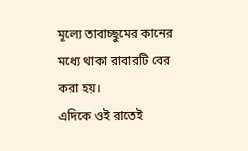মূল্যে তাবাচ্ছুমের কানের মধ্যে থাকা রাবারটি বের করা হয়।
এদিকে ওই রাতেই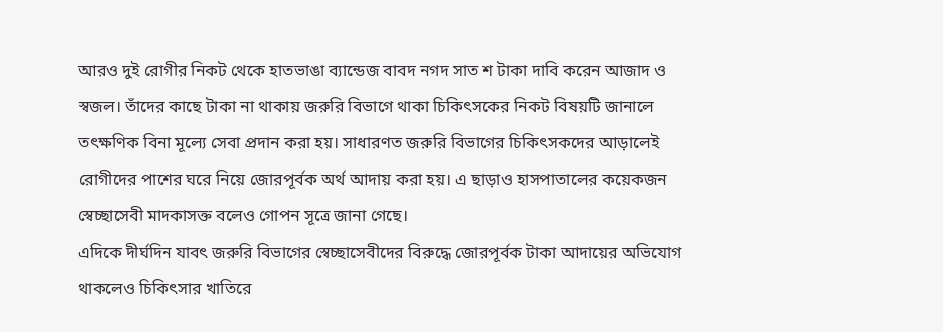আরও দুই রোগীর নিকট থেকে হাতভাঙা ব্যান্ডেজ বাবদ নগদ সাত শ টাকা দাবি করেন আজাদ ও স্বজল। তাঁদের কাছে টাকা না থাকায় জরুরি বিভাগে থাকা চিকিৎসকের নিকট বিষয়টি জানালে তৎক্ষণিক বিনা মূল্যে সেবা প্রদান করা হয়। সাধারণত জরুরি বিভাগের চিকিৎসকদের আড়ালেই রোগীদের পাশের ঘরে নিয়ে জোরপূর্বক অর্থ আদায় করা হয়। এ ছাড়াও হাসপাতালের কয়েকজন স্বেচ্ছাসেবী মাদকাসক্ত বলেও গোপন সূত্রে জানা গেছে।
এদিকে দীর্ঘদিন যাবৎ জরুরি বিভাগের স্বেচ্ছাসেবীদের বিরুদ্ধে জোরপূর্বক টাকা আদায়ের অভিযোগ থাকলেও চিকিৎসার খাতিরে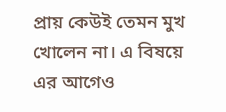প্রায় কেউই তেমন মুখ খোলেন না। এ বিষয়ে এর আগেও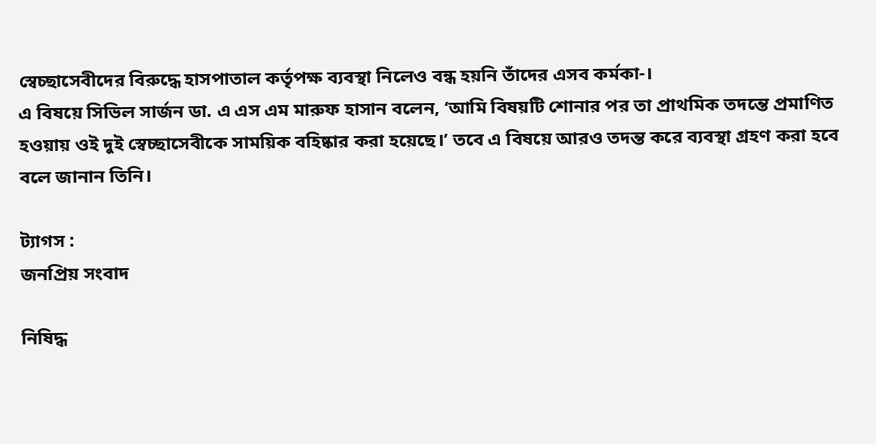স্বেচ্ছাসেবীদের বিরুদ্ধে হাসপাতাল কর্তৃপক্ষ ব্যবস্থা নিলেও বন্ধ হয়নি তাঁদের এসব কর্মকা-।
এ বিষয়ে সিভিল সার্জন ডা. এ এস এম মারুফ হাসান বলেন, ‘আমি বিষয়টি শোনার পর তা প্রাথমিক তদন্তে প্রমাণিত হওয়ায় ওই দুই স্বেচ্ছাসেবীকে সাময়িক বহিষ্কার করা হয়েছে।’ তবে এ বিষয়ে আরও তদন্ত করে ব্যবস্থা গ্রহণ করা হবে বলে জানান তিনি।

ট্যাগস :
জনপ্রিয় সংবাদ

নিষিদ্ধ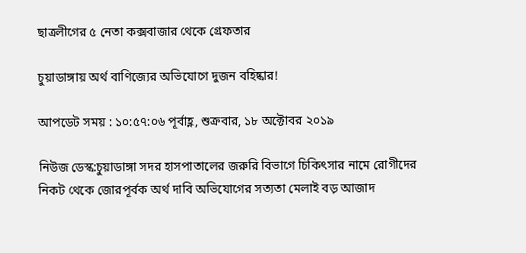ছাত্রলীগের ৫ নেতা কক্সবাজার থেকে গ্রেফতার

চুয়াডাঙ্গায় অর্থ বাণিজ্যের অভিযোগে দুজন বহিষ্কার!

আপডেট সময় : ১০:৫৭:০৬ পূর্বাহ্ণ, শুক্রবার, ১৮ অক্টোবর ২০১৯

নিউজ ডেস্ক:চুয়াডাঙ্গা সদর হাসপাতালের জরুরি বিভাগে চিকিৎসার নামে রোগীদের নিকট থেকে জোরপূর্বক অর্থ দাবি অভিযোগের সত্যতা মেলাই বড় আজাদ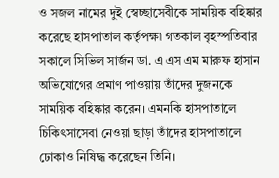ও সজল নামের দুই স্বেচ্ছাসেবীকে সাময়িক বহিষ্কার করেছে হাসপাতাল কর্তৃপক্ষ৷ গতকাল বৃহস্পতিবার সকালে সিভিল সার্জন ডা. এ এস এম মারুফ হাসান অভিযোগের প্রমাণ পাওয়ায় তাঁদের দুজনকে সাময়িক বহিষ্কার করেন। এমনকি হাসপাতালে চিকিৎসাসেবা নেওয়া ছাড়া তাঁদের হাসপাতালে ঢোকাও নিষিদ্ধ করেছেন তিনি।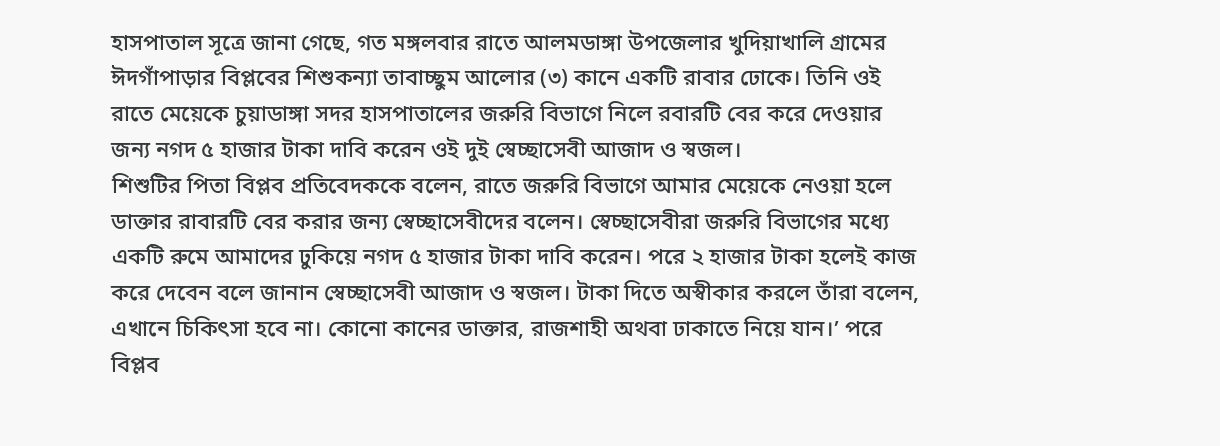হাসপাতাল সূত্রে জানা গেছে, গত মঙ্গলবার রাতে আলমডাঙ্গা উপজেলার খুদিয়াখালি গ্রামের ঈদগাঁপাড়ার বিপ্লবের শিশুকন্যা তাবাচ্ছুম আলোর (৩) কানে একটি রাবার ঢোকে। তিনি ওই রাতে মেয়েকে চুয়াডাঙ্গা সদর হাসপাতালের জরুরি বিভাগে নিলে রবারটি বের করে দেওয়ার জন্য নগদ ৫ হাজার টাকা দাবি করেন ওই দুই স্বেচ্ছাসেবী আজাদ ও স্বজল।
শিশুটির পিতা বিপ্লব প্রতিবেদককে বলেন, রাতে জরুরি বিভাগে আমার মেয়েকে নেওয়া হলে ডাক্তার রাবারটি বের করার জন্য স্বেচ্ছাসেবীদের বলেন। স্বেচ্ছাসেবীরা জরুরি বিভাগের মধ্যে একটি রুমে আমাদের ঢুকিয়ে নগদ ৫ হাজার টাকা দাবি করেন। পরে ২ হাজার টাকা হলেই কাজ করে দেবেন বলে জানান স্বেচ্ছাসেবী আজাদ ও স্বজল। টাকা দিতে অস্বীকার করলে তাঁরা বলেন, এখানে চিকিৎসা হবে না। কোনো কানের ডাক্তার, রাজশাহী অথবা ঢাকাতে নিয়ে যান।’ পরে বিপ্লব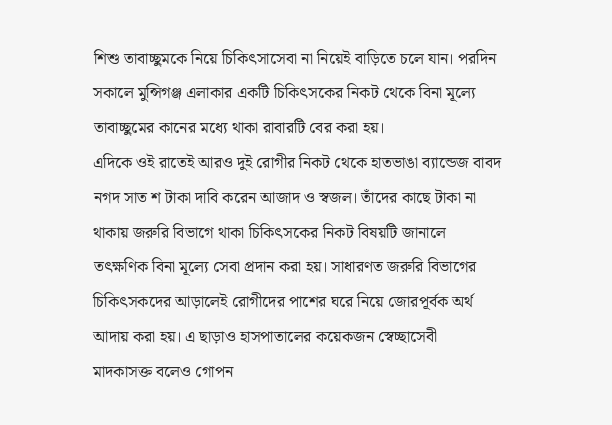শিশু তাবাচ্ছুমকে নিয়ে চিকিৎসাসেবা না নিয়েই বাড়িতে চলে যান। পরদিন সকালে মুন্সিগঞ্জ এলাকার একটি চিকিৎসকের নিকট থেকে বিনা মূল্যে তাবাচ্ছুমের কানের মধ্যে থাকা রাবারটি বের করা হয়।
এদিকে ওই রাতেই আরও দুই রোগীর নিকট থেকে হাতভাঙা ব্যান্ডেজ বাবদ নগদ সাত শ টাকা দাবি করেন আজাদ ও স্বজল। তাঁদের কাছে টাকা না থাকায় জরুরি বিভাগে থাকা চিকিৎসকের নিকট বিষয়টি জানালে তৎক্ষণিক বিনা মূল্যে সেবা প্রদান করা হয়। সাধারণত জরুরি বিভাগের চিকিৎসকদের আড়ালেই রোগীদের পাশের ঘরে নিয়ে জোরপূর্বক অর্থ আদায় করা হয়। এ ছাড়াও হাসপাতালের কয়েকজন স্বেচ্ছাসেবী মাদকাসক্ত বলেও গোপন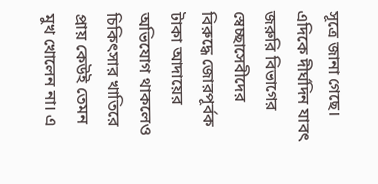সূত্রে জানা গেছে।
এদিকে দীর্ঘদিন যাবৎ জরুরি বিভাগের স্বেচ্ছাসেবীদের বিরুদ্ধে জোরপূর্বক টাকা আদায়ের অভিযোগ থাকলেও চিকিৎসার খাতিরে প্রায় কেউই তেমন মুখ খোলেন না। এ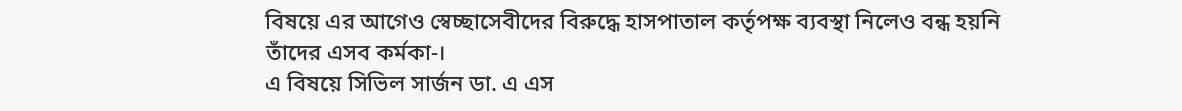বিষয়ে এর আগেও স্বেচ্ছাসেবীদের বিরুদ্ধে হাসপাতাল কর্তৃপক্ষ ব্যবস্থা নিলেও বন্ধ হয়নি তাঁদের এসব কর্মকা-।
এ বিষয়ে সিভিল সার্জন ডা. এ এস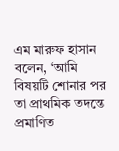এম মারুফ হাসান বলেন, ‘আমি বিষয়টি শোনার পর তা প্রাথমিক তদন্তে প্রমাণিত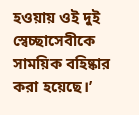হওয়ায় ওই দুই স্বেচ্ছাসেবীকে সাময়িক বহিষ্কার করা হয়েছে।’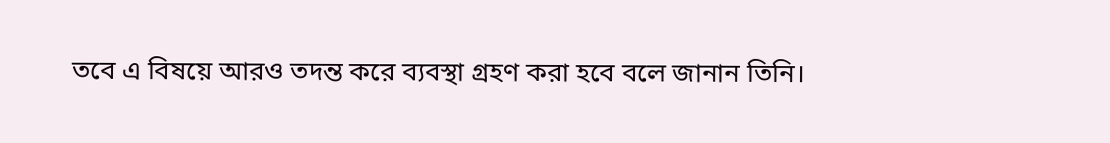তবে এ বিষয়ে আরও তদন্ত করে ব্যবস্থা গ্রহণ করা হবে বলে জানান তিনি।